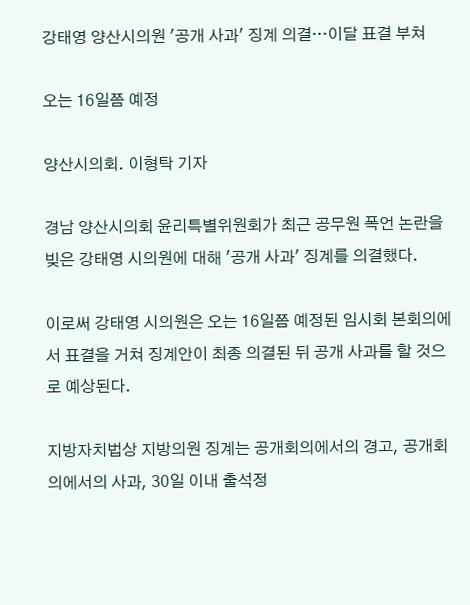강태영 양산시의원 '공개 사과' 징계 의결…이달 표결 부쳐

오는 16일쯤 예정

양산시의회. 이형탁 기자

경남 양산시의회 윤리특별위원회가 최근 공무원 폭언 논란을 빚은 강태영 시의원에 대해 '공개 사과' 징계를 의결했다.

이로써 강태영 시의원은 오는 16일쯤 예정된 임시회 본회의에서 표결을 거쳐 징계안이 최종 의결된 뒤 공개 사과를 할 것으로 예상된다.

지방자치법상 지방의원 징계는 공개회의에서의 경고, 공개회의에서의 사과, 30일 이내 출석정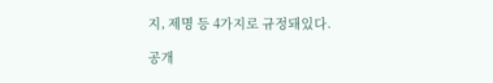지, 제명 등 4가지로 규정돼있다.

공개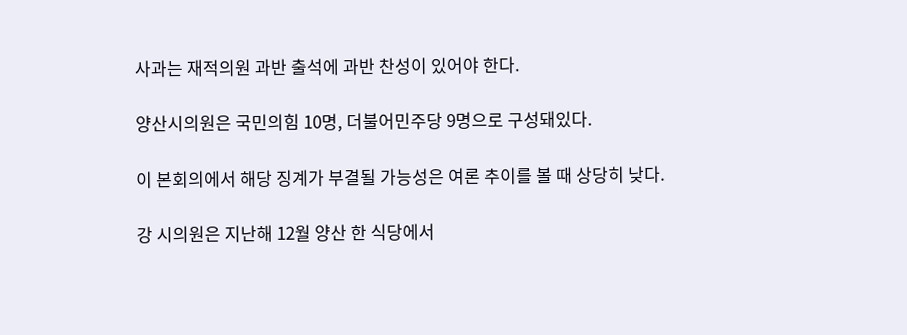사과는 재적의원 과반 출석에 과반 찬성이 있어야 한다.

양산시의원은 국민의힘 10명, 더불어민주당 9명으로 구성돼있다.

이 본회의에서 해당 징계가 부결될 가능성은 여론 추이를 볼 때 상당히 낮다.

강 시의원은 지난해 12월 양산 한 식당에서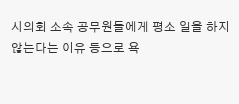시의회 소속 공무원들에게 평소 일을 하지 않는다는 이유 등으로 욕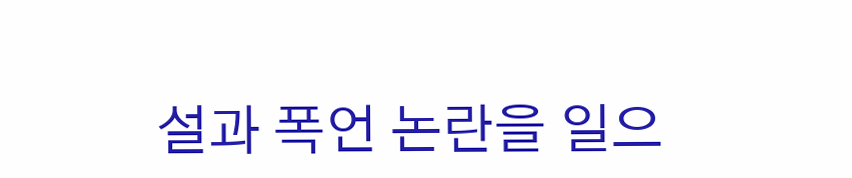설과 폭언 논란을 일으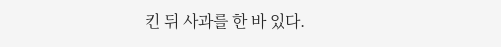킨 뒤 사과를 한 바 있다.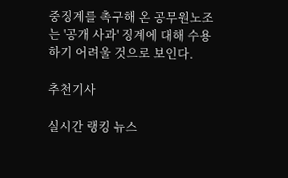중징계를 촉구해 온 공무원노조는 '공개 사과' 징계에 대해 수용하기 어려울 것으로 보인다.

추천기사

실시간 랭킹 뉴스